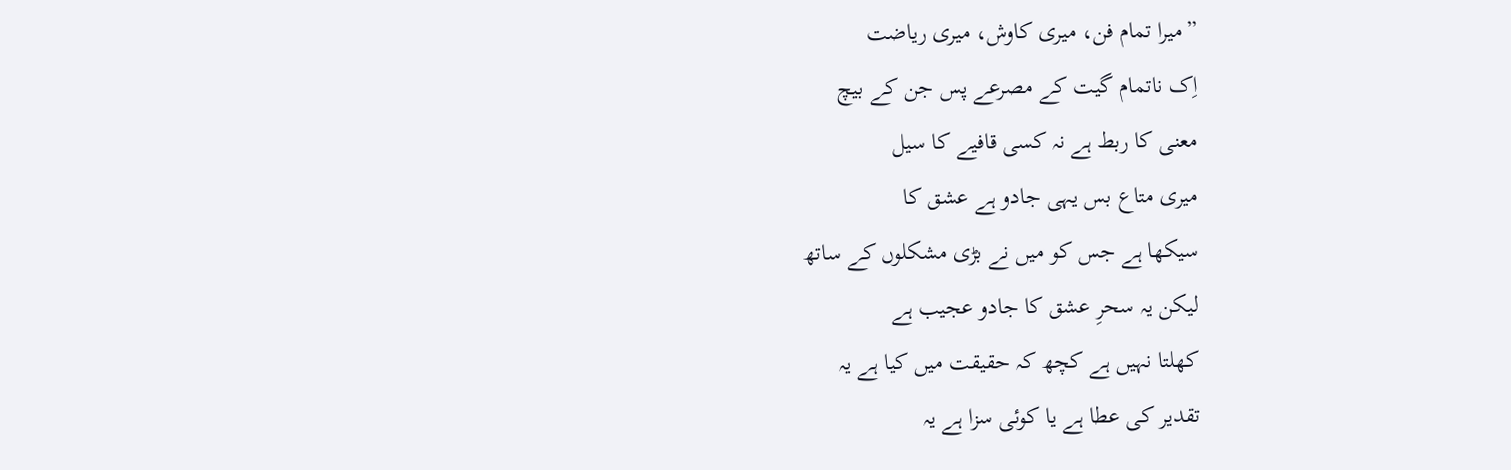”میرا تمام فن، میری کاوش، میری ریاضت
اِک ناتمام گیت کے مصرعے پس جن کے بیچ
معنی کا ربط ہے نہ کسی قافیے کا سیل
میری متاع بس یہی جادو ہے عشق کا
سیکھا ہے جس کو میں نے بڑی مشکلوں کے ساتھ
لیکن یہ سحرِ عشق کا جادو عجیب ہے
کھلتا نہیں ہے کچھ کہ حقیقت میں کیا ہے یہ
تقدیر کی عطا ہے یا کوئی سزا ہے یہ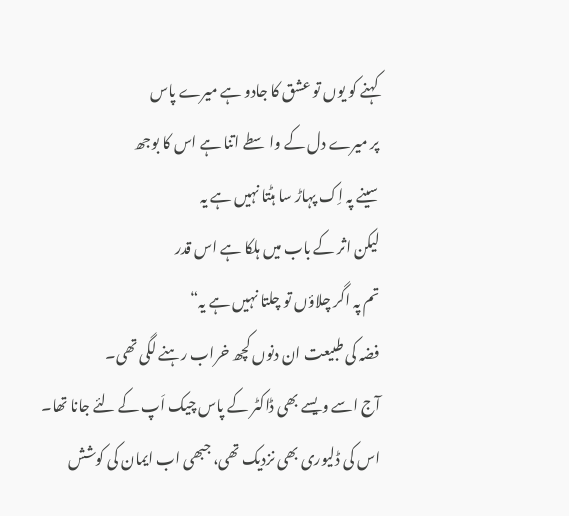کہنے کو یوں تو عشق کا جادو ہے میرے پاس
پر میرے دل کے واسطے اتنا ہے اس کا بوجھ
سینے پہ اِک پہاڑ سا ہٹتا نہیں ہے یہ
لیکن اثر کے باب میں ہلکا ہے اس قدر
تم پہ اگر چلاؤں تو چلتا نہیں ہے یہ“
فضہ کی طبیعت ان دنوں کچھ خراب رہنے لگی تھی۔
آج اسے ویسے بھی ڈاکٹر کے پاس چیک اَپ کے لئے جانا تھا۔ اس کی ڈلیوری بھی نزدیک تھی، جبھی اب ایمان کی کوشش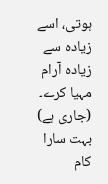ہوتی، اسے زیادہ سے زیادہ آرام مہیا کرے۔
(جاری ہے)
بہت سارا کام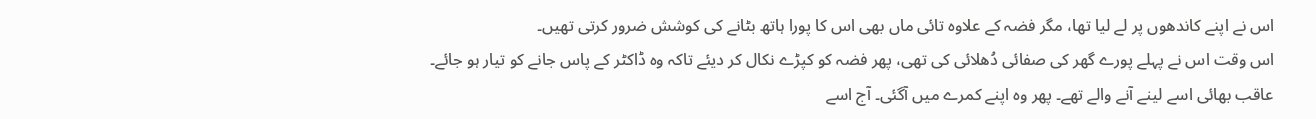اس نے اپنے کاندھوں پر لے لیا تھا، مگر فضہ کے علاوہ تائی ماں بھی اس کا پورا ہاتھ بٹانے کی کوشش ضرور کرتی تھیں۔
اس وقت اس نے پہلے پورے گھر کی صفائی دُھلائی کی تھی، پھر فضہ کو کپڑے نکال کر دیئے تاکہ وہ ڈاکٹر کے پاس جانے کو تیار ہو جائے۔
عاقب بھائی اسے لینے آنے والے تھے۔ پھر وہ اپنے کمرے میں آگئی۔ آج اسے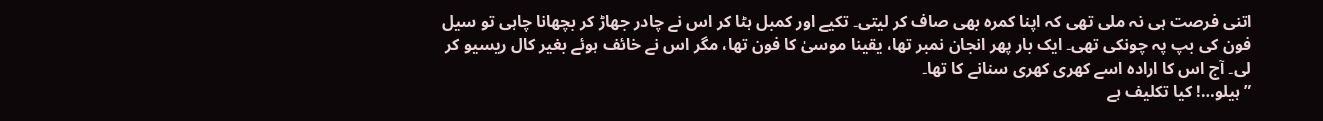اتنی فرصت ہی نہ ملی تھی کہ اپنا کمرہ بھی صاف کر لیتی۔ تکیے اور کمبل ہٹا کر اس نے چادر جھاڑ کر بچھانا چاہی تو سیل فون کی بپ پہ چونکی تھی۔ ایک بار پھر انجان نمبر تھا، یقینا موسیٰ کا فون تھا، مگر اس نے خائف ہوئے بغیر کال ریسیو کر لی۔ آج اس کا ارادہ اسے کھری کھری سنانے کا تھا۔
”ہیلو…! کیا تکلیف ہے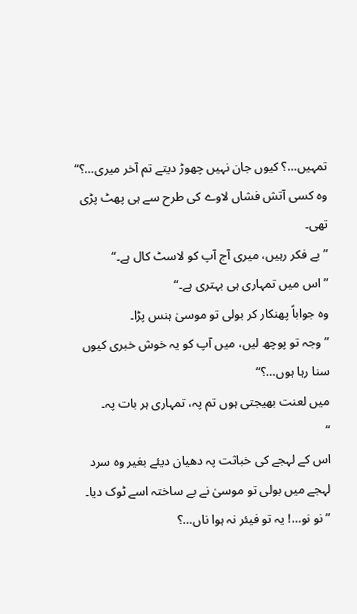تمہیں…؟ کیوں جان نہیں چھوڑ دیتے تم آخر میری…؟“
وہ کسی آتش فشاں لاوے کی طرح سے ہی پھٹ پڑی تھی۔
”بے فکر رہیں، میری آج آپ کو لاسٹ کال ہے۔“
”اس میں تمہاری ہی بہتری ہے۔“
وہ جواباً پھنکار کر بولی تو موسیٰ ہنس پڑا۔
”وجہ تو پوچھ لیں، میں آپ کو یہ خوش خبری کیوں سنا رہا ہوں…؟“
میں لعنت بھیجتی ہوں تم پہ، تمہاری ہر بات پہ۔
“
اس کے لہجے کی خباثت پہ دھیان دیئے بغیر وہ سرد لہجے میں بولی تو موسیٰ نے بے ساختہ اسے ٹوک دیا۔
”نو نو…! یہ تو فیئر نہ ہوا ناں…؟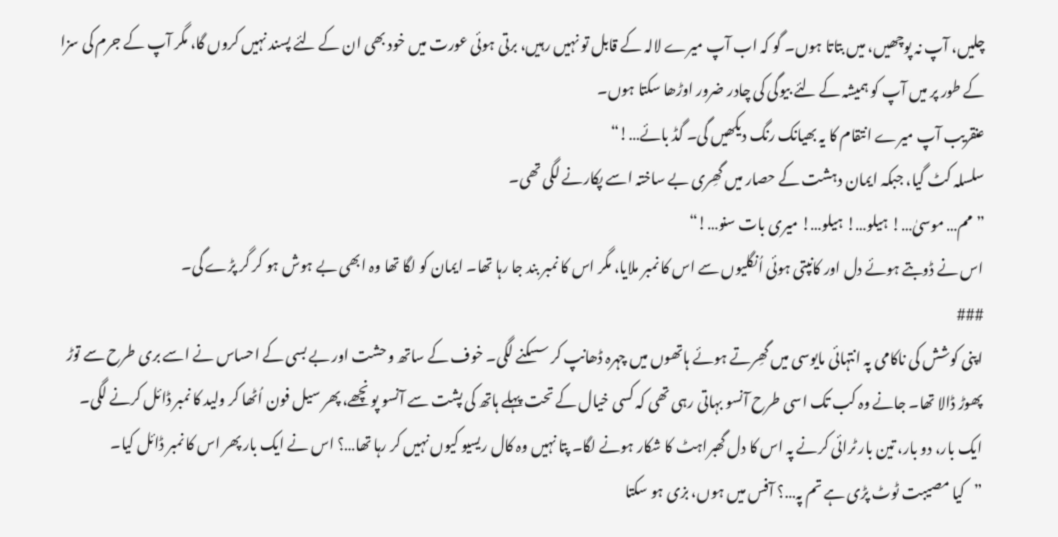چلیں، آپ نہ پوچھیں، میں بتاتا ہوں۔ گو کہ اب آپ میرے لالہ کے قابل تو نہیں رہیں، برتی ہوئی عورت میں خود بھی ان کے لئے پسند نہیں کروں گا، مگر آپ کے جرم کی سزا کے طور پر میں آپ کو ہمیشہ کے لئے بیوگی کی چادر ضرور اوڑھا سکتا ہوں۔
عنقریب آپ میرے انتقام کا یہ بھیانک رنگ دیکھیں گی۔ گڈ بائے…!“
سلسلہ کٹ گیا، جبکہ ایمان دہشت کے حصار میں گھِری بے ساختہ اسے پکارنے لگی تھی۔
”مم… موسیٰ…! ہیلو…! ہیلو…! میری بات سنو…!“
اس نے ڈوبتے ہوئے دل اور کانپتی ہوئی اُنگلیوں سے اس کا نمبر ملایا، مگر اس کا نمبر بند جا رہا تھا۔ ایمان کو لگا تھا وہ ابھی بے ہوش ہو کر گر پڑے گی۔
###
اپنی کوشش کی ناکامی پہ انتہائی مایوسی میں گھِرتے ہوئے ہاتھوں میں چہرہ ڈھانپ کر سسکنے لگی۔ خوف کے ساتھ وحشت اور بے بسی کے احساس نے اسے بری طرح سے توڑ پھوڑ ڈالا تھا۔ جانے وہ کب تک اسی طرح آنسو بہاتی رہی تھی کہ کسی خیال کے تحت پہلے ہاتھ کی پشت سے آنسو پونچھے، پھر سیل فون اُٹھا کر ولید کا نمبر ڈائل کرنے لگی۔
ایک بار، دو بار، تین بار ٹرائی کرنے پہ اس کا دل گھبراہٹ کا شکار ہونے لگا۔ پتا نہیں وہ کال ریسیو کیوں نہیں کر رہا تھا…؟ اس نے ایک بار پھر اس کا نمبر ڈائل کیا۔
”کیا مصیبت ٹوٹ پڑی ہے تم پہ…؟ آفس میں ہوں، بزی ہو سکتا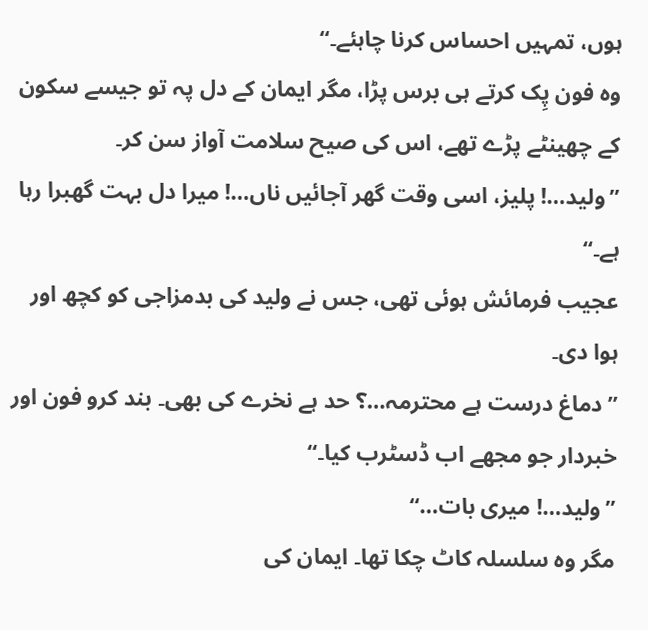ہوں، تمہیں احساس کرنا چاہئے۔“
وہ فون پِک کرتے ہی برس پڑا، مگر ایمان کے دل پہ تو جیسے سکون کے چھینٹے پڑے تھے، اس کی صیح سلامت آواز سن کر۔
”ولید…! پلیز، اسی وقت گھر آجائیں ناں…! میرا دل بہت گھبرا رہا ہے۔“
عجیب فرمائش ہوئی تھی، جس نے ولید کی بدمزاجی کو کچھ اور ہوا دی۔
”دماغ درست ہے محترمہ…؟ حد ہے نخرے کی بھی۔ بند کرو فون اور خبردار جو مجھے اب ڈسٹرب کیا۔“
”ولید…! میری بات…“
مگر وہ سلسلہ کاٹ چکا تھا۔ ایمان کی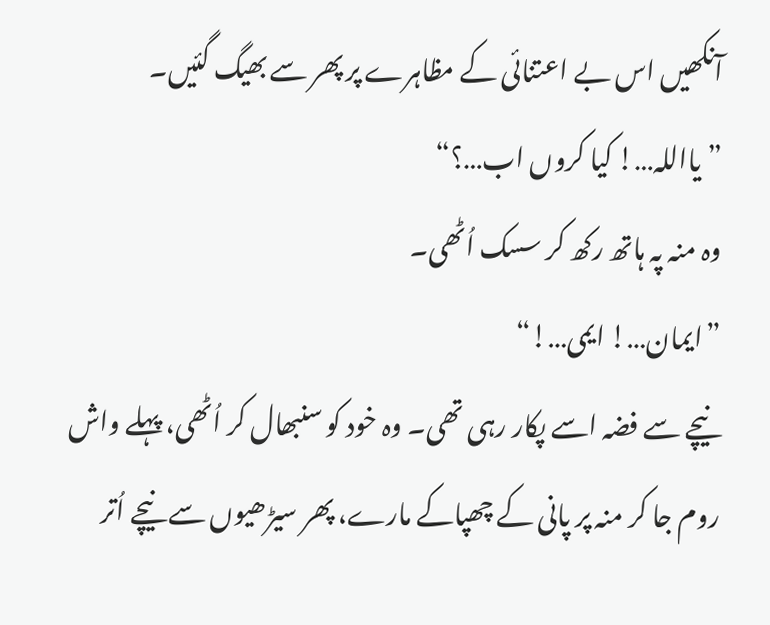آنکھیں اس بے اعتنائی کے مظاہرے پر پھر سے بھیگ گئیں۔
”یااللہ…! کیا کروں اب…؟“
وہ منہ پہ ہاتھ رکھ کر سسک اُٹھی۔
”ایمان…! ایمی…!“
نیچے سے فضہ اسے پکار رہی تھی۔ وہ خود کو سنبھال کر اُٹھی، پہلے واش روم جا کر منہ پر پانی کے چھپاکے مارے، پھر سیڑھیوں سے نیچے اُتر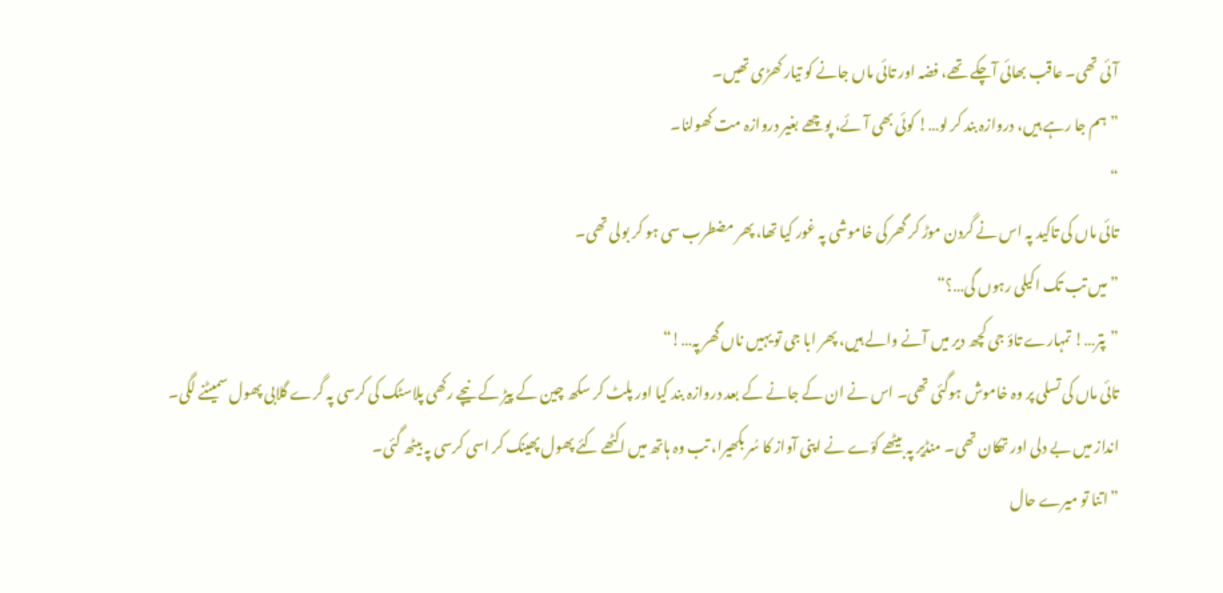آئی تھی۔ عاقب بھائی آچکے تھے، فضہ اور تائی ماں جانے کو تیار کھڑی تھیں۔
”ہم جا رہے ہیں، دروازہ بند کر لو…! کوئی بھی آئے، پوچھے بغیر دروازہ مت کھولنا۔
“
تائی ماں کی تاکید پہ اس نے گردن موڑ کر گھر کی خاموشی پہ غور کیا تھا، پھر مضطرب سی ہو کر بولی تھی۔
”میں تب تک اکیلی رہوں گی…؟“
”پتر…! تمہارے تاؤ جی کچھ دیر میں آنے والے ہیں، پھر ابا جی تو یہیں ناں گھر پہ…!“
تائی ماں کی تسلی پر وہ خاموش ہوگئی تھی۔ اس نے ان کے جانے کے بعد دروازہ بند کیا اور پلٹ کر سکھ چین کے پیڑ کے نیچے رکھی پلاسٹک کی کرسی پہ گرے گلابی پھول سمیٹنے لگی۔
انداز میں بے دلی اور تھکان تھی۔ منڈیر پہ بیٹھے کوّے نے اپنی آواز کا سُر بکھیرا، تب وہ ہاتھ میں اکٹھے کئے پھول پھینک کر اسی کرسی پہ بیٹھ گئی۔
”اتنا تو میرے حال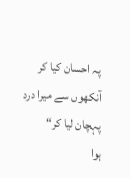پہ احسان کیا کر
آنکھوں سے میرا درد پہچان لیا کر“
ہوا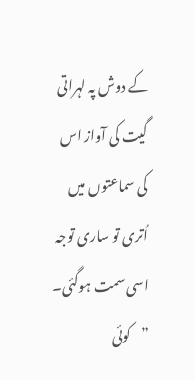کے دوش پہ لہراتی گیت کی آواز اس کی سماعتوں میں اُتری تو ساری توجہ اسی سمت ہوگئی۔
”کوئی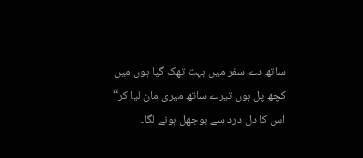ساتھ دے سفر میں بہت تھک گیا ہوں میں
کچھ پل ہوں تیرے ساتھ میری مان لیا کر“
اس کا دل درد سے بوجھل ہونے لگا۔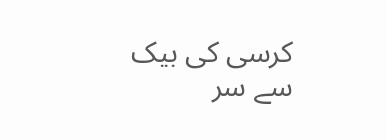کرسی کی بیک سے سر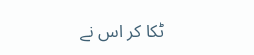ٹکا کر اس نے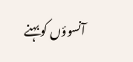آنسوؤں کو بہنے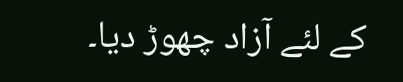کے لئے آزاد چھوڑ دیا۔